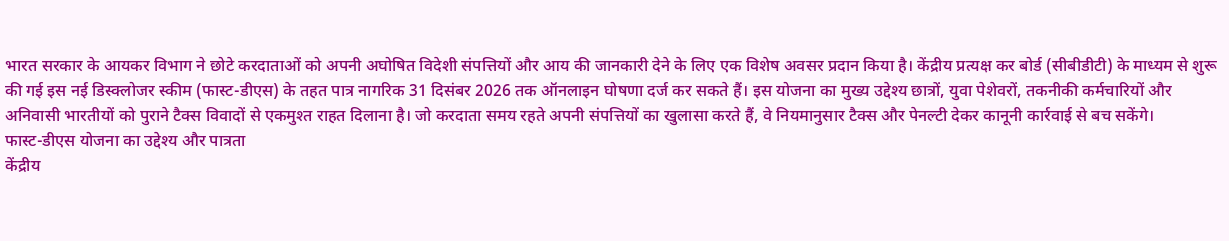भारत सरकार के आयकर विभाग ने छोटे करदाताओं को अपनी अघोषित विदेशी संपत्तियों और आय की जानकारी देने के लिए एक विशेष अवसर प्रदान किया है। केंद्रीय प्रत्यक्ष कर बोर्ड (सीबीडीटी) के माध्यम से शुरू की गई इस नई डिस्क्लोजर स्कीम (फास्ट-डीएस) के तहत पात्र नागरिक 31 दिसंबर 2026 तक ऑनलाइन घोषणा दर्ज कर सकते हैं। इस योजना का मुख्य उद्देश्य छात्रों, युवा पेशेवरों, तकनीकी कर्मचारियों और अनिवासी भारतीयों को पुराने टैक्स विवादों से एकमुश्त राहत दिलाना है। जो करदाता समय रहते अपनी संपत्तियों का खुलासा करते हैं, वे नियमानुसार टैक्स और पेनल्टी देकर कानूनी कार्रवाई से बच सकेंगे।
फास्ट-डीएस योजना का उद्देश्य और पात्रता
केंद्रीय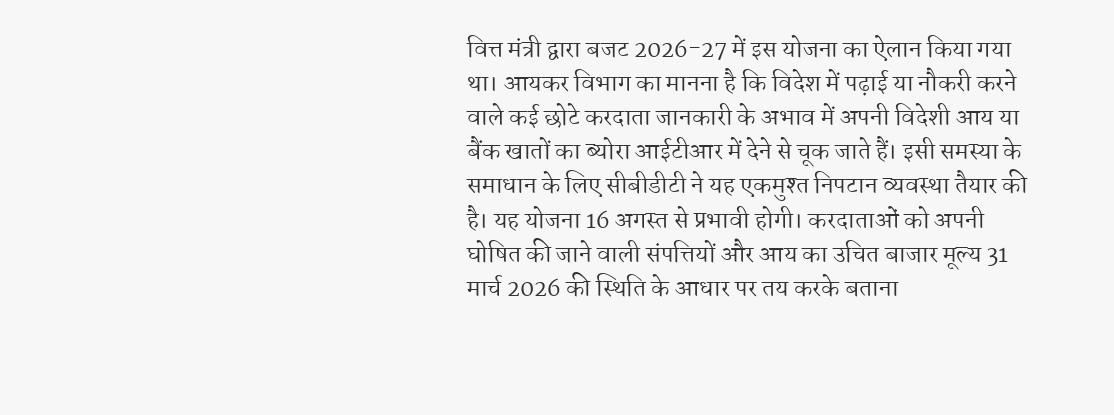वित्त मंत्री द्वारा बजट 2026-27 में इस योजना का ऐलान किया गया था। आयकर विभाग का मानना है कि विदेश में पढ़ाई या नौकरी करने वाले कई छोटे करदाता जानकारी के अभाव में अपनी विदेशी आय या बैंक खातों का ब्योरा आईटीआर में देने से चूक जाते हैं। इसी समस्या के समाधान के लिए सीबीडीटी ने यह एकमुश्त निपटान व्यवस्था तैयार की है। यह योजना 16 अगस्त से प्रभावी होगी। करदाताओं को अपनी घोषित की जाने वाली संपत्तियों और आय का उचित बाजार मूल्य 31 मार्च 2026 की स्थिति के आधार पर तय करके बताना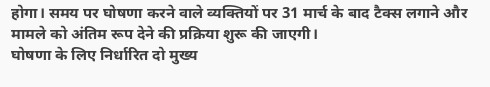होगा। समय पर घोषणा करने वाले व्यक्तियों पर 31 मार्च के बाद टैक्स लगाने और मामले को अंतिम रूप देने की प्रक्रिया शुरू की जाएगी।
घोषणा के लिए निर्धारित दो मुख्य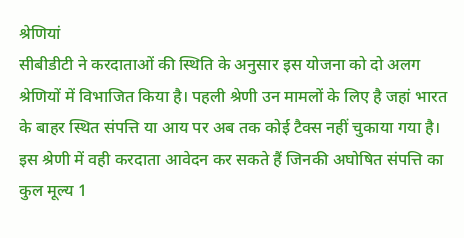श्रेणियां
सीबीडीटी ने करदाताओं की स्थिति के अनुसार इस योजना को दो अलग श्रेणियों में विभाजित किया है। पहली श्रेणी उन मामलों के लिए है जहां भारत के बाहर स्थित संपत्ति या आय पर अब तक कोई टैक्स नहीं चुकाया गया है। इस श्रेणी में वही करदाता आवेदन कर सकते हैं जिनकी अघोषित संपत्ति का कुल मूल्य 1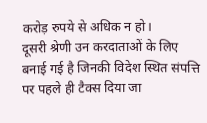करोड़ रुपये से अधिक न हो।
दूसरी श्रेणी उन करदाताओं के लिए बनाई गई है जिनकी विदेश स्थित संपत्ति पर पहले ही टैक्स दिया जा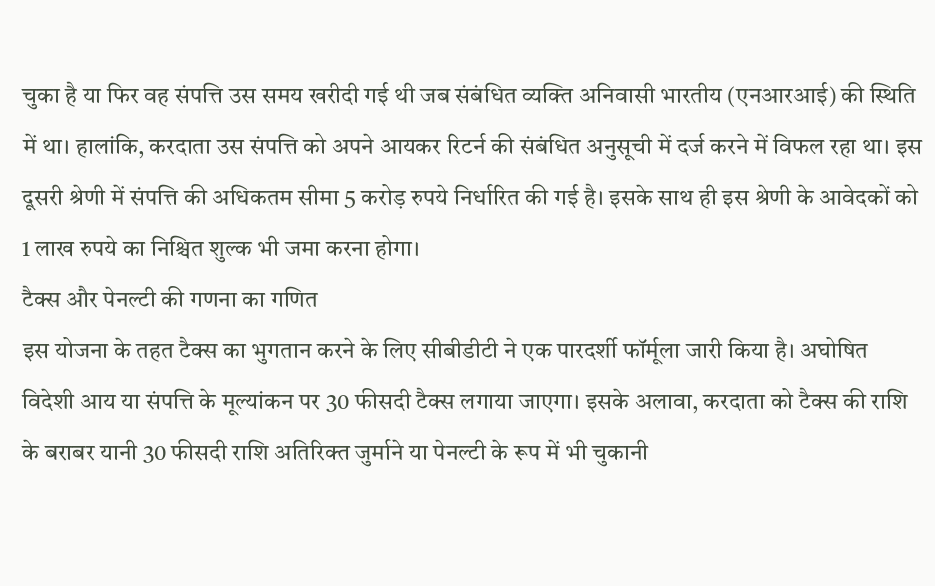चुका है या फिर वह संपत्ति उस समय खरीदी गई थी जब संबंधित व्यक्ति अनिवासी भारतीय (एनआरआई) की स्थिति में था। हालांकि, करदाता उस संपत्ति को अपने आयकर रिटर्न की संबंधित अनुसूची में दर्ज करने में विफल रहा था। इस दूसरी श्रेणी में संपत्ति की अधिकतम सीमा 5 करोड़ रुपये निर्धारित की गई है। इसके साथ ही इस श्रेणी के आवेदकों को 1 लाख रुपये का निश्चित शुल्क भी जमा करना होगा।
टैक्स और पेनल्टी की गणना का गणित
इस योजना के तहत टैक्स का भुगतान करने के लिए सीबीडीटी ने एक पारदर्शी फॉर्मूला जारी किया है। अघोषित विदेशी आय या संपत्ति के मूल्यांकन पर 30 फीसदी टैक्स लगाया जाएगा। इसके अलावा, करदाता को टैक्स की राशि के बराबर यानी 30 फीसदी राशि अतिरिक्त जुर्माने या पेनल्टी के रूप में भी चुकानी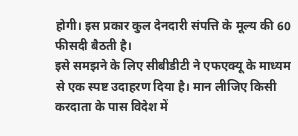होगी। इस प्रकार कुल देनदारी संपत्ति के मूल्य की 60 फीसदी बैठती है।
इसे समझने के लिए सीबीडीटी ने एफएक्यू के माध्यम से एक स्पष्ट उदाहरण दिया है। मान लीजिए किसी करदाता के पास विदेश में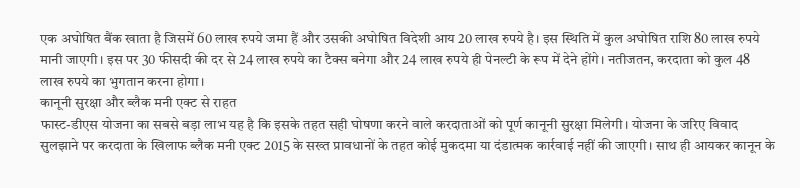एक अघोषित बैंक खाता है जिसमें 60 लाख रुपये जमा हैं और उसकी अघोषित विदेशी आय 20 लाख रुपये है। इस स्थिति में कुल अघोषित राशि 80 लाख रुपये मानी जाएगी। इस पर 30 फीसदी की दर से 24 लाख रुपये का टैक्स बनेगा और 24 लाख रुपये ही पेनल्टी के रूप में देने होंगे। नतीजतन, करदाता को कुल 48 लाख रुपये का भुगतान करना होगा।
कानूनी सुरक्षा और ब्लैक मनी एक्ट से राहत
फास्ट-डीएस योजना का सबसे बड़ा लाभ यह है कि इसके तहत सही घोषणा करने वाले करदाताओं को पूर्ण कानूनी सुरक्षा मिलेगी। योजना के जरिए विवाद सुलझाने पर करदाता के खिलाफ ब्लैक मनी एक्ट 2015 के सख्त प्रावधानों के तहत कोई मुकदमा या दंडात्मक कार्रवाई नहीं की जाएगी। साथ ही आयकर कानून के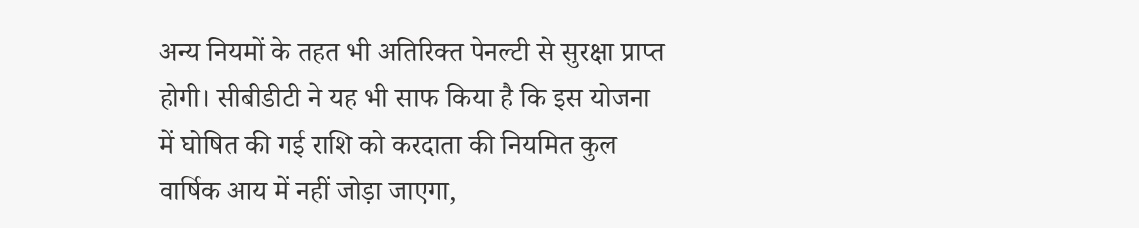अन्य नियमों के तहत भी अतिरिक्त पेनल्टी से सुरक्षा प्राप्त होगी। सीबीडीटी ने यह भी साफ किया है कि इस योजना में घोषित की गई राशि को करदाता की नियमित कुल वार्षिक आय में नहीं जोड़ा जाएगा,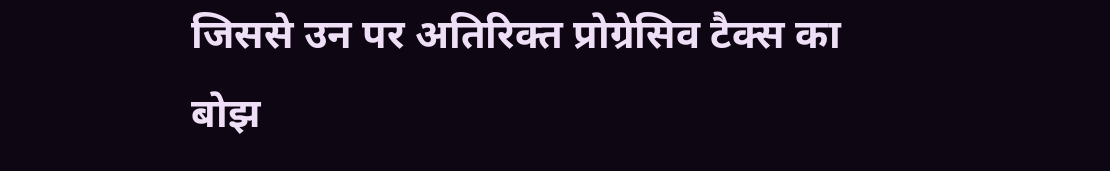जिससे उन पर अतिरिक्त प्रोग्रेसिव टैक्स का बोझ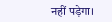नहीं पड़ेगा।